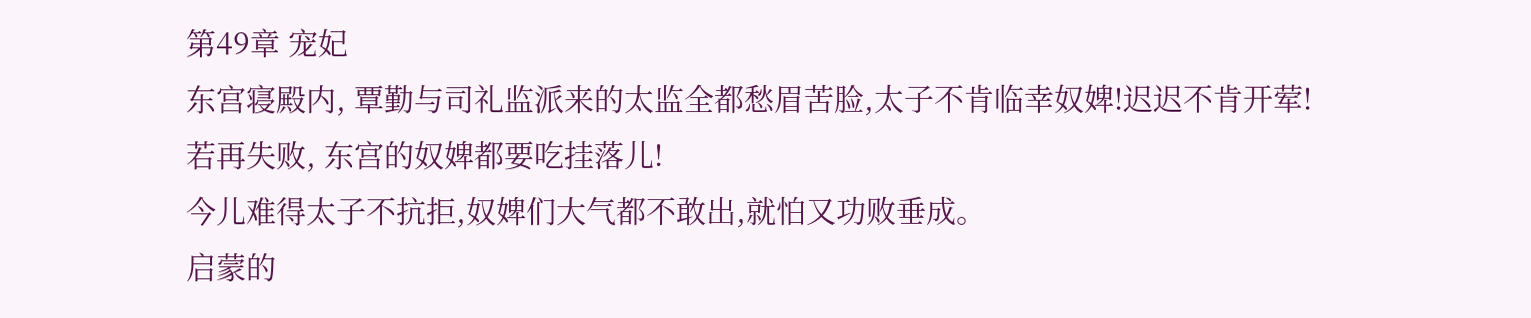第49章 宠妃
东宫寝殿内, 覃勤与司礼监派来的太监全都愁眉苦脸,太子不肯临幸奴婢!迟迟不肯开荤!
若再失败, 东宫的奴婢都要吃挂落儿!
今儿难得太子不抗拒,奴婢们大气都不敢出,就怕又功败垂成。
启蒙的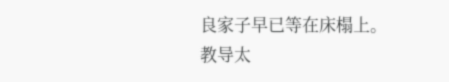良家子早已等在床榻上。
教导太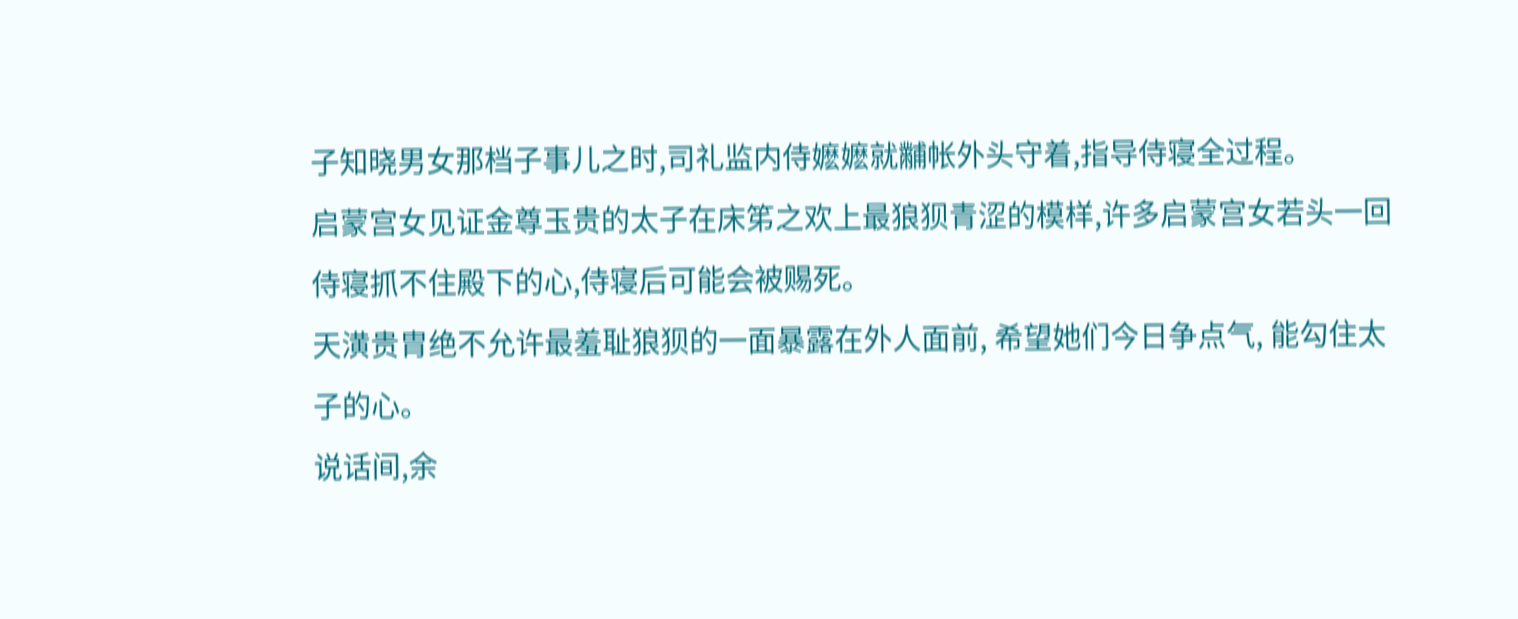子知晓男女那档子事儿之时,司礼监内侍嬷嬷就黼帐外头守着,指导侍寝全过程。
启蒙宫女见证金尊玉贵的太子在床笫之欢上最狼狈青涩的模样,许多启蒙宫女若头一回侍寝抓不住殿下的心,侍寝后可能会被赐死。
天潢贵胄绝不允许最羞耻狼狈的一面暴露在外人面前, 希望她们今日争点气, 能勾住太子的心。
说话间,余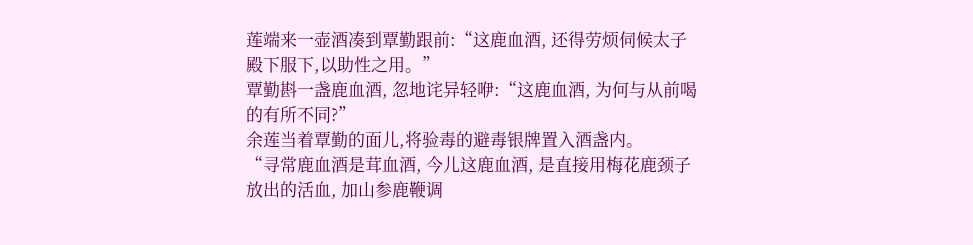莲端来一壶酒凑到覃勤跟前:“这鹿血酒, 还得劳烦伺候太子殿下服下,以助性之用。”
覃勤斟一盏鹿血酒, 忽地诧异轻咿:“这鹿血酒, 为何与从前喝的有所不同?”
余莲当着覃勤的面儿,将验毒的避毒银牌置入酒盏内。
“寻常鹿血酒是茸血酒, 今儿这鹿血酒, 是直接用梅花鹿颈子放出的活血, 加山参鹿鞭调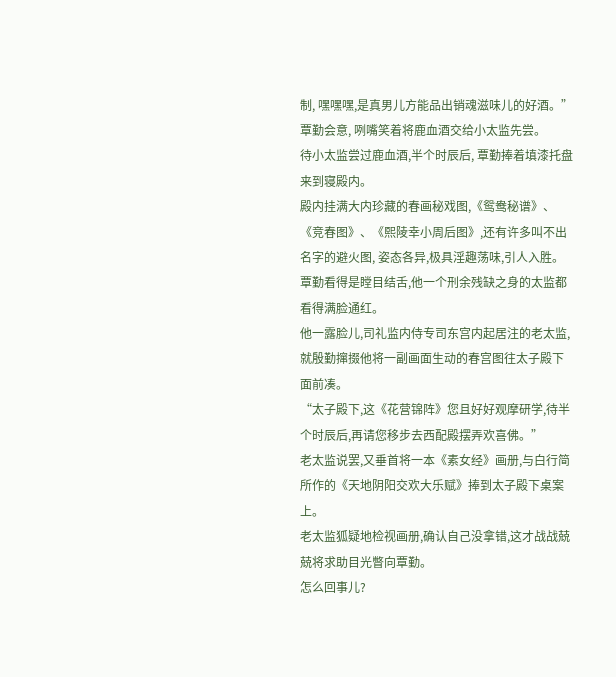制, 嘿嘿嘿,是真男儿方能品出销魂滋味儿的好酒。”
覃勤会意, 咧嘴笑着将鹿血酒交给小太监先尝。
待小太监尝过鹿血酒,半个时辰后, 覃勤捧着填漆托盘来到寝殿内。
殿内挂满大内珍藏的春画秘戏图,《鸳鸯秘谱》、《竞春图》、《熙陵幸小周后图》,还有许多叫不出名字的避火图, 姿态各异,极具淫趣荡味,引人入胜。
覃勤看得是瞠目结舌,他一个刑余残缺之身的太监都看得满脸通红。
他一露脸儿,司礼监内侍专司东宫内起居注的老太监,就殷勤撺掇他将一副画面生动的春宫图往太子殿下面前凑。
“太子殿下,这《花营锦阵》您且好好观摩研学,待半个时辰后,再请您移步去西配殿摆弄欢喜佛。”
老太监说罢,又垂首将一本《素女经》画册,与白行简所作的《天地阴阳交欢大乐赋》捧到太子殿下桌案上。
老太监狐疑地检视画册,确认自己没拿错,这才战战兢兢将求助目光瞥向覃勤。
怎么回事儿?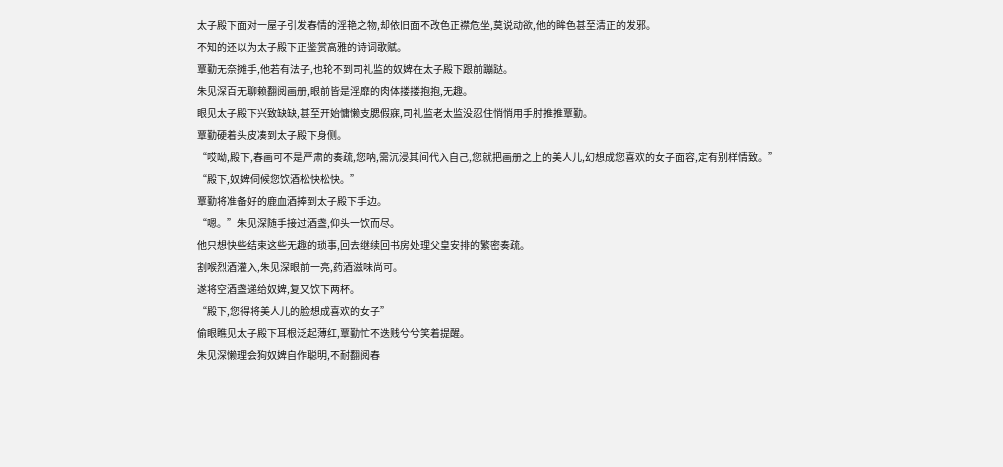太子殿下面对一屋子引发春情的淫艳之物,却依旧面不改色正襟危坐,莫说动欲,他的眸色甚至清正的发邪。
不知的还以为太子殿下正鉴赏高雅的诗词歌赋。
覃勤无奈摊手,他若有法子,也轮不到司礼监的奴婢在太子殿下跟前蹦跶。
朱见深百无聊赖翻阅画册,眼前皆是淫靡的肉体搂搂抱抱,无趣。
眼见太子殿下兴致缺缺,甚至开始慵懒支腮假寐,司礼监老太监没忍住悄悄用手肘推推覃勤。
覃勤硬着头皮凑到太子殿下身侧。
“哎呦,殿下,春画可不是严肃的奏疏,您呐,需沉浸其间代入自己,您就把画册之上的美人儿,幻想成您喜欢的女子面容,定有别样情致。”
“殿下,奴婢伺候您饮酒松快松快。”
覃勤将准备好的鹿血酒捧到太子殿下手边。
“嗯。”朱见深随手接过酒盏,仰头一饮而尽。
他只想快些结束这些无趣的琐事,回去继续回书房处理父皇安排的繁密奏疏。
割喉烈酒灌入,朱见深眼前一亮,药酒滋味尚可。
遂将空酒盏递给奴婢,复又饮下两杯。
“殿下,您得将美人儿的脸想成喜欢的女子”
偷眼瞧见太子殿下耳根泛起薄红,覃勤忙不迭贱兮兮笑着提醒。
朱见深懒理会狗奴婢自作聪明,不耐翻阅春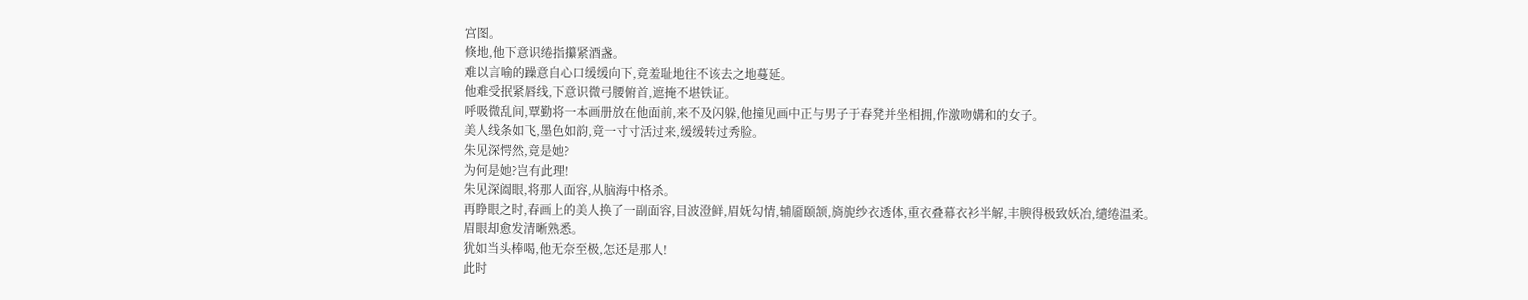宫图。
倏地,他下意识绻指攥紧酒盏。
难以言喻的躁意自心口缓缓向下,竟羞耻地往不该去之地蔓延。
他难受抿紧唇线,下意识微弓腰俯首,遮掩不堪铁证。
呼吸微乱间,覃勤将一本画册放在他面前,来不及闪躲,他撞见画中正与男子于春凳并坐相拥,作激吻媾和的女子。
美人线条如飞,墨色如韵,竟一寸寸活过来,缓缓转过秀脸。
朱见深愕然,竟是她?
为何是她?岂有此理!
朱见深阖眼,将那人面容,从脑海中格杀。
再睁眼之时,春画上的美人换了一副面容,目波澄鲜,眉妩勾情,辅靥颐颔,旖旎纱衣透体,重衣叠幕衣衫半解,丰腴得极致妖冶,缱绻温柔。
眉眼却愈发清晰熟悉。
犹如当头棒喝,他无奈至极,怎还是那人!
此时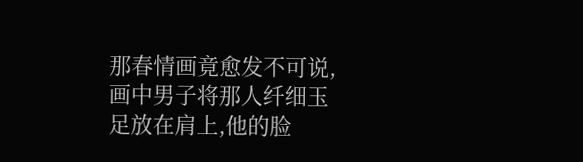那春情画竟愈发不可说,画中男子将那人纤细玉足放在肩上,他的脸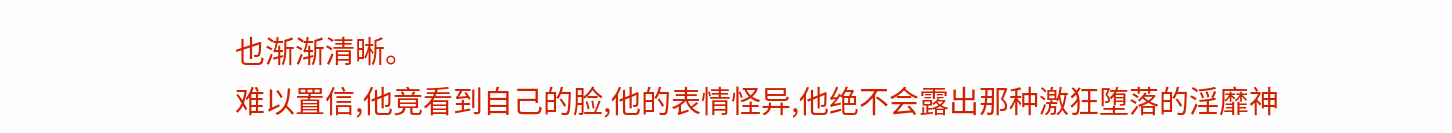也渐渐清晰。
难以置信,他竟看到自己的脸,他的表情怪异,他绝不会露出那种激狂堕落的淫靡神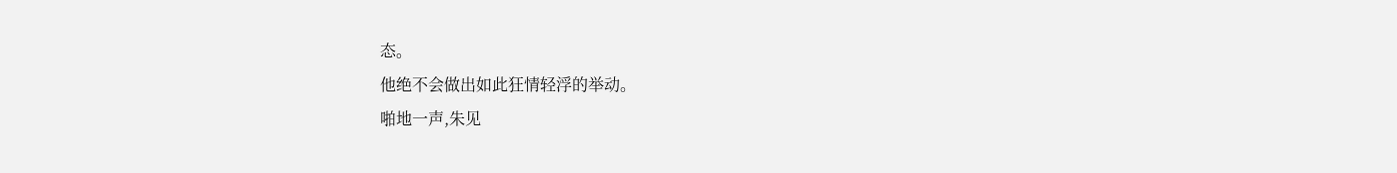态。
他绝不会做出如此狂情轻浮的举动。
啪地一声,朱见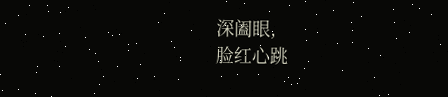深阖眼,
脸红心跳